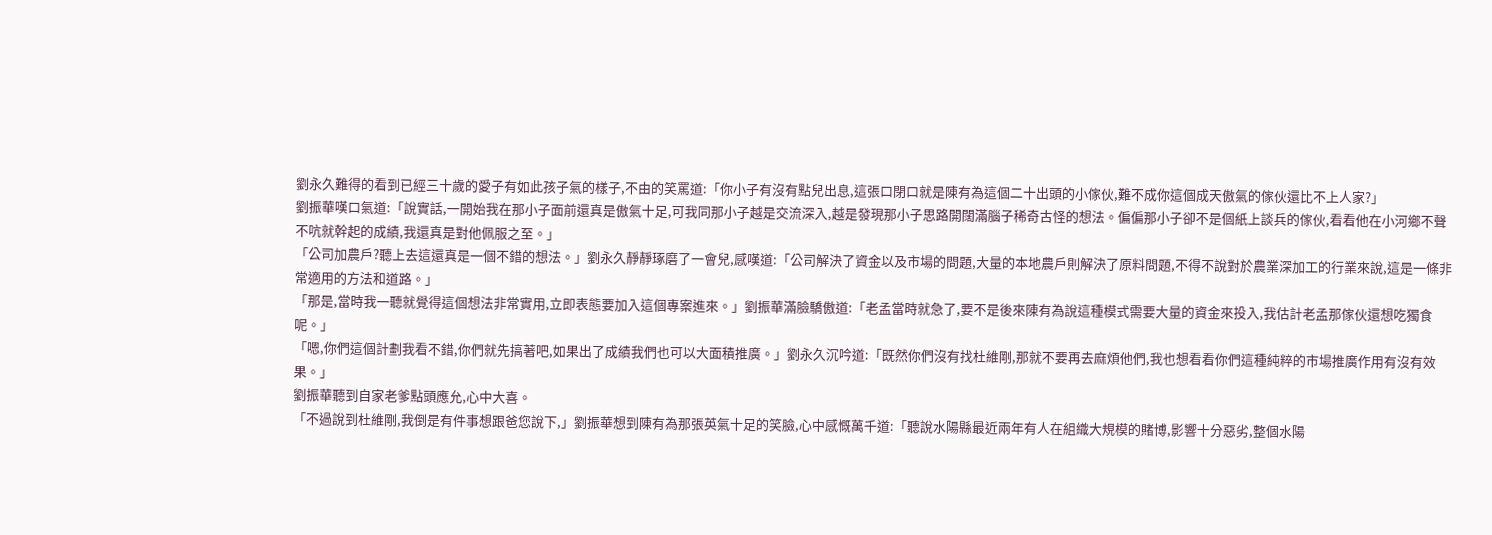劉永久難得的看到已經三十歲的愛子有如此孩子氣的樣子,不由的笑罵道:「你小子有沒有點兒出息,這張口閉口就是陳有為這個二十出頭的小傢伙,難不成你這個成天傲氣的傢伙還比不上人家?」
劉振華嘆口氣道:「說實話,一開始我在那小子面前還真是傲氣十足,可我同那小子越是交流深入,越是發現那小子思路開闊滿腦子稀奇古怪的想法。偏偏那小子卻不是個紙上談兵的傢伙,看看他在小河鄉不聲不吭就幹起的成績,我還真是對他佩服之至。」
「公司加農戶?聽上去這還真是一個不錯的想法。」劉永久靜靜琢磨了一會兒,感嘆道:「公司解決了資金以及市場的問題,大量的本地農戶則解決了原料問題,不得不說對於農業深加工的行業來說,這是一條非常適用的方法和道路。」
「那是,當時我一聽就覺得這個想法非常實用,立即表態要加入這個專案進來。」劉振華滿臉驕傲道:「老孟當時就急了,要不是後來陳有為說這種模式需要大量的資金來投入,我估計老孟那傢伙還想吃獨食呢。」
「嗯,你們這個計劃我看不錯,你們就先搞著吧,如果出了成績我們也可以大面積推廣。」劉永久沉吟道:「既然你們沒有找杜維剛,那就不要再去麻煩他們,我也想看看你們這種純粹的市場推廣作用有沒有效果。」
劉振華聽到自家老爹點頭應允,心中大喜。
「不過說到杜維剛,我倒是有件事想跟爸您說下,」劉振華想到陳有為那張英氣十足的笑臉,心中感慨萬千道:「聽說水陽縣最近兩年有人在組織大規模的賭博,影響十分惡劣,整個水陽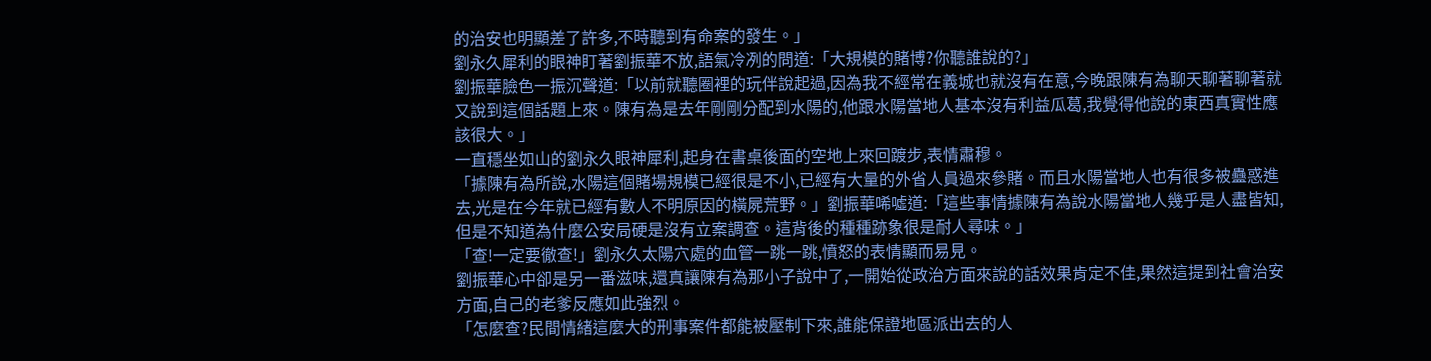的治安也明顯差了許多,不時聽到有命案的發生。」
劉永久犀利的眼神盯著劉振華不放,語氣冷冽的問道:「大規模的賭博?你聽誰說的?」
劉振華臉色一振沉聲道:「以前就聽圈裡的玩伴說起過,因為我不經常在義城也就沒有在意,今晚跟陳有為聊天聊著聊著就又說到這個話題上來。陳有為是去年剛剛分配到水陽的,他跟水陽當地人基本沒有利益瓜葛,我覺得他說的東西真實性應該很大。」
一直穩坐如山的劉永久眼神犀利,起身在書桌後面的空地上來回踱步,表情肅穆。
「據陳有為所說,水陽這個賭場規模已經很是不小,已經有大量的外省人員過來參賭。而且水陽當地人也有很多被蠱惑進去,光是在今年就已經有數人不明原因的橫屍荒野。」劉振華唏噓道:「這些事情據陳有為說水陽當地人幾乎是人盡皆知,但是不知道為什麼公安局硬是沒有立案調查。這背後的種種跡象很是耐人尋味。」
「查!一定要徹查!」劉永久太陽穴處的血管一跳一跳,憤怒的表情顯而易見。
劉振華心中卻是另一番滋味,還真讓陳有為那小子說中了,一開始從政治方面來說的話效果肯定不佳,果然這提到社會治安方面,自己的老爹反應如此強烈。
「怎麼查?民間情緒這麼大的刑事案件都能被壓制下來,誰能保證地區派出去的人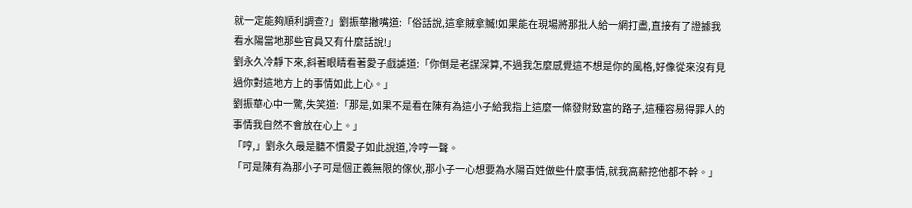就一定能夠順利調查?」劉振華撇嘴道:「俗話說,這拿賊拿贓!如果能在現場將那批人給一網打盡,直接有了證據我看水陽當地那些官員又有什麼話說!」
劉永久冷靜下來,斜著眼睛看著愛子戲謔道:「你倒是老謀深算,不過我怎麼感覺這不想是你的風格,好像從來沒有見過你對這地方上的事情如此上心。」
劉振華心中一驚,失笑道:「那是,如果不是看在陳有為這小子給我指上這麼一條發財致富的路子,這種容易得罪人的事情我自然不會放在心上。」
「哼,」劉永久最是聽不慣愛子如此說道,冷哼一聲。
「可是陳有為那小子可是個正義無限的傢伙,那小子一心想要為水陽百姓做些什麼事情,就我高薪挖他都不幹。」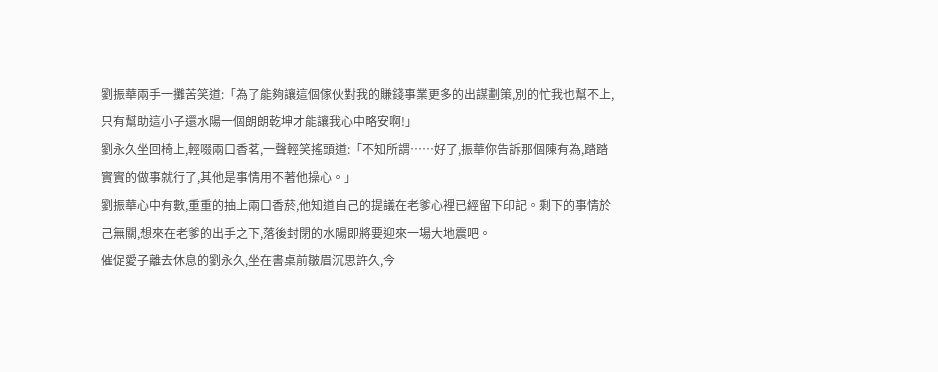劉振華兩手一攤苦笑道:「為了能夠讓這個傢伙對我的賺錢事業更多的出謀劃策,別的忙我也幫不上,只有幫助這小子還水陽一個朗朗乾坤才能讓我心中略安啊!」
劉永久坐回椅上,輕啜兩口香茗,一聲輕笑搖頭道:「不知所謂……好了,振華你告訴那個陳有為,踏踏實實的做事就行了,其他是事情用不著他操心。」
劉振華心中有數,重重的抽上兩口香菸,他知道自己的提議在老爹心裡已經留下印記。剩下的事情於己無關,想來在老爹的出手之下,落後封閉的水陽即將要迎來一場大地震吧。
催促愛子離去休息的劉永久,坐在書桌前皺眉沉思許久,今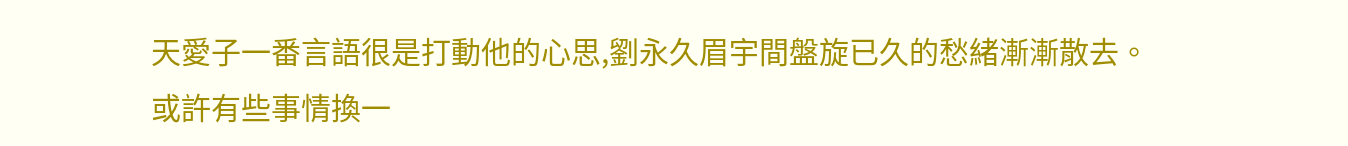天愛子一番言語很是打動他的心思,劉永久眉宇間盤旋已久的愁緒漸漸散去。
或許有些事情換一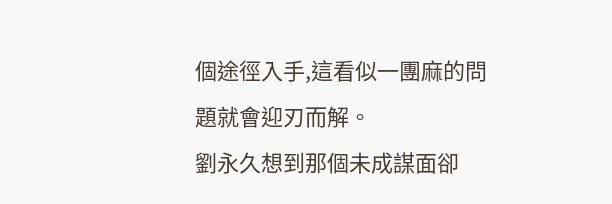個途徑入手,這看似一團麻的問題就會迎刃而解。
劉永久想到那個未成謀面卻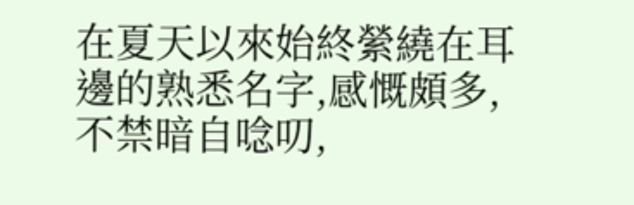在夏天以來始終縈繞在耳邊的熟悉名字,感慨頗多,不禁暗自唸叨,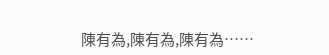陳有為,陳有為,陳有為……